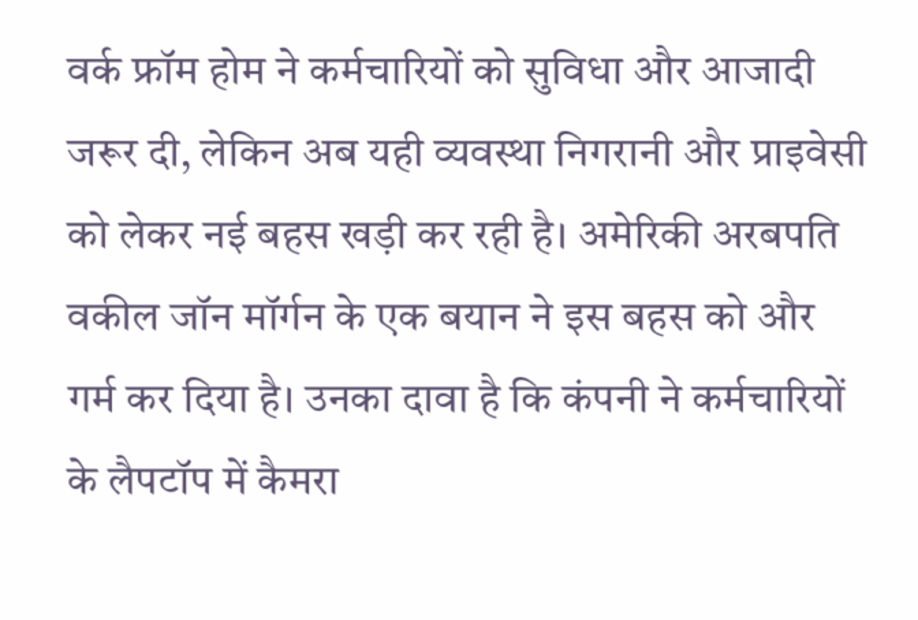वर्क फ्रॉम होम ने कर्मचारियों को सुविधा और आजादी जरूर दी, लेकिन अब यही व्यवस्था निगरानी और प्राइवेसी को लेकर नई बहस खड़ी कर रही है। अमेरिकी अरबपति वकील जॉन मॉर्गन के एक बयान ने इस बहस को और गर्म कर दिया है। उनका दावा है कि कंपनी ने कर्मचारियों के लैपटॉप में कैमरा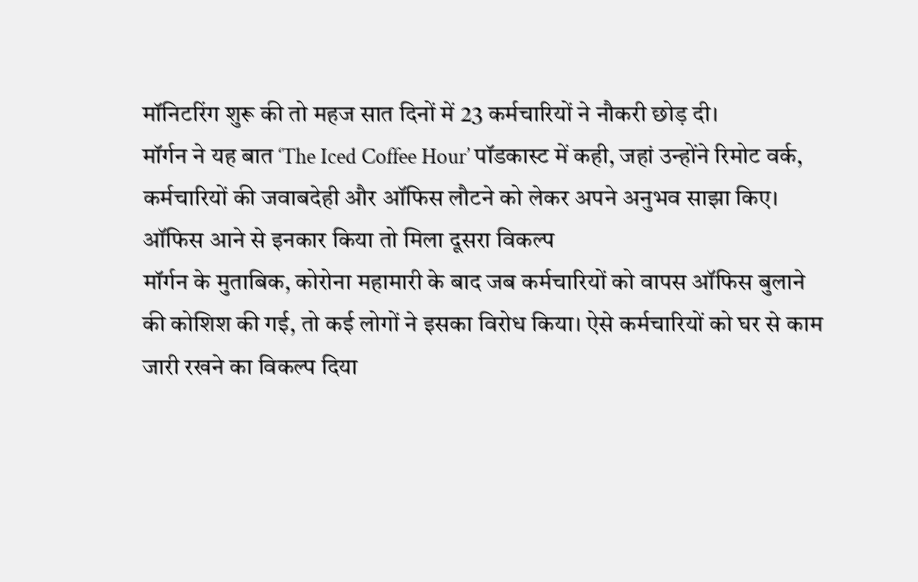मॉनिटरिंग शुरू की तो महज सात दिनों में 23 कर्मचारियों ने नौकरी छोड़ दी।
मॉर्गन ने यह बात ‘The Iced Coffee Hour’ पॉडकास्ट में कही, जहां उन्होंने रिमोट वर्क, कर्मचारियों की जवाबदेही और ऑफिस लौटने को लेकर अपने अनुभव साझा किए।
ऑफिस आने से इनकार किया तो मिला दूसरा विकल्प
मॉर्गन के मुताबिक, कोरोना महामारी के बाद जब कर्मचारियों को वापस ऑफिस बुलाने की कोशिश की गई, तो कई लोगों ने इसका विरोध किया। ऐसे कर्मचारियों को घर से काम जारी रखने का विकल्प दिया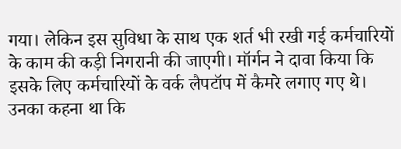गया। लेकिन इस सुविधा के साथ एक शर्त भी रखी गई कर्मचारियों के काम की कड़ी निगरानी की जाएगी। मॉर्गन ने दावा किया कि इसके लिए कर्मचारियों के वर्क लैपटॉप में कैमरे लगाए गए थे। उनका कहना था कि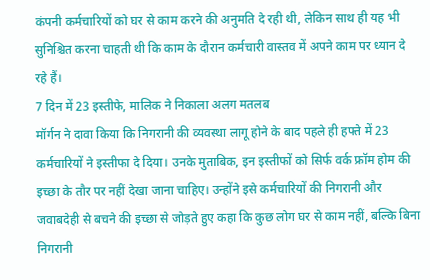कंपनी कर्मचारियों को घर से काम करने की अनुमति दे रही थी, लेकिन साथ ही यह भी सुनिश्चित करना चाहती थी कि काम के दौरान कर्मचारी वास्तव में अपने काम पर ध्यान दे रहे हैं।
7 दिन में 23 इस्तीफे, मालिक ने निकाला अलग मतलब
मॉर्गन ने दावा किया कि निगरानी की व्यवस्था लागू होने के बाद पहले ही हफ्ते में 23 कर्मचारियों ने इस्तीफा दे दिया। उनके मुताबिक, इन इस्तीफों को सिर्फ वर्क फ्रॉम होम की इच्छा के तौर पर नहीं देखा जाना चाहिए। उन्होंने इसे कर्मचारियों की निगरानी और जवाबदेही से बचने की इच्छा से जोड़ते हुए कहा कि कुछ लोग घर से काम नहीं, बल्कि बिना निगरानी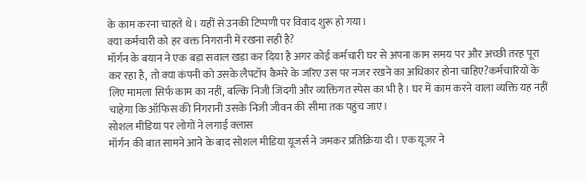के काम करना चाहते थे। यहीं से उनकी टिप्पणी पर विवाद शुरू हो गया।
क्या कर्मचारी को हर वक्त निगरानी में रखना सही है?
मॉर्गन के बयान ने एक बड़ा सवाल खड़ा कर दिया है अगर कोई कर्मचारी घर से अपना काम समय पर और अच्छी तरह पूरा कर रहा है, तो क्या कंपनी को उसके लैपटॉप कैमरे के जरिए उस पर नजर रखने का अधिकार होना चाहिए?कर्मचारियों के लिए मामला सिर्फ काम का नहीं, बल्कि निजी जिंदगी और व्यक्तिगत स्पेस का भी है। घर में काम करने वाला व्यक्ति यह नहीं चाहेगा कि ऑफिस की निगरानी उसके निजी जीवन की सीमा तक पहुंच जाए।
सोशल मीडिया पर लोगों ने लगाई क्लास
मॉर्गन की बात सामने आने के बाद सोशल मीडिया यूजर्स ने जमकर प्रतिक्रिया दी। एक यूजर ने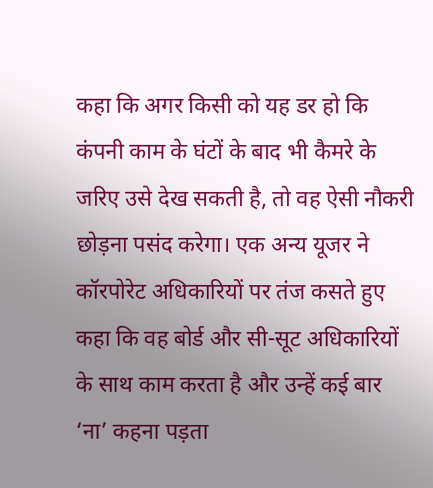कहा कि अगर किसी को यह डर हो कि कंपनी काम के घंटों के बाद भी कैमरे के जरिए उसे देख सकती है, तो वह ऐसी नौकरी छोड़ना पसंद करेगा। एक अन्य यूजर ने कॉरपोरेट अधिकारियों पर तंज कसते हुए कहा कि वह बोर्ड और सी-सूट अधिकारियों के साथ काम करता है और उन्हें कई बार ‘ना’ कहना पड़ता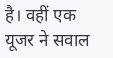है। वहीं एक यूजर ने सवाल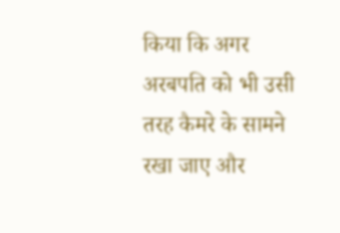किया कि अगर अरबपति को भी उसी तरह कैमरे के सामने रखा जाए और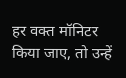हर वक्त मॉनिटर किया जाए, तो उन्हें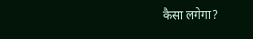कैसा लगेगा?